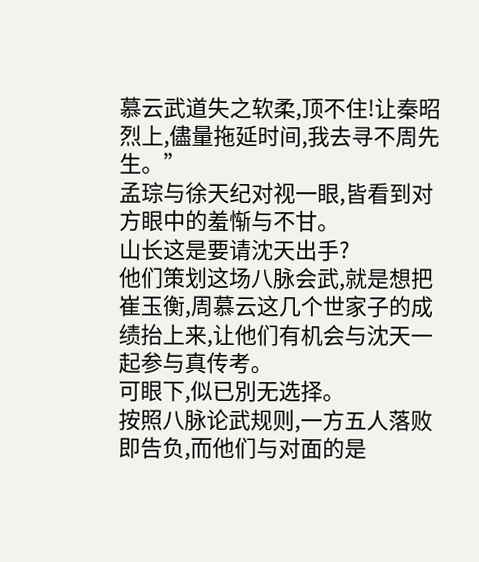慕云武道失之软柔,顶不住!让秦昭烈上,儘量拖延时间,我去寻不周先生。”
孟琮与徐天纪对视一眼,皆看到对方眼中的羞惭与不甘。
山长这是要请沈天出手?
他们策划这场八脉会武,就是想把崔玉衡,周慕云这几个世家子的成绩抬上来,让他们有机会与沈天一起参与真传考。
可眼下,似已別无选择。
按照八脉论武规则,一方五人落败即告负,而他们与对面的是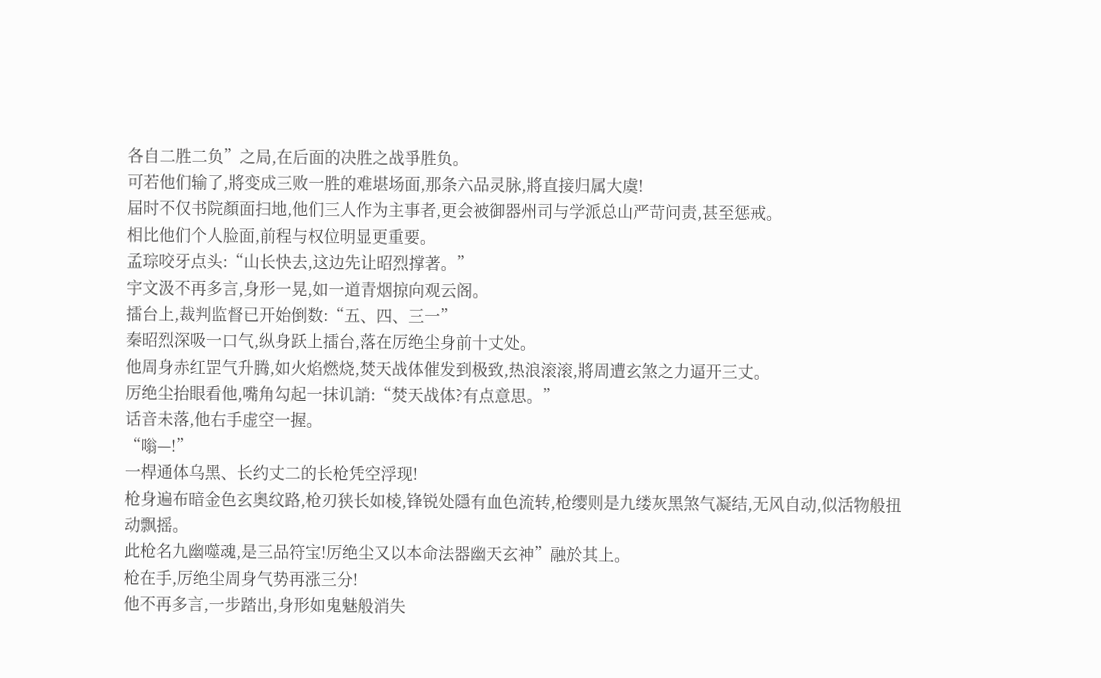各自二胜二负”之局,在后面的决胜之战爭胜负。
可若他们输了,將变成三败一胜的难堪场面,那条六品灵脉,將直接归属大虞!
届时不仅书院顏面扫地,他们三人作为主事者,更会被御器州司与学派总山严苛问责,甚至惩戒。
相比他们个人脸面,前程与权位明显更重要。
孟琮咬牙点头:“山长快去,这边先让昭烈撑著。”
宇文汲不再多言,身形一晃,如一道青烟掠向观云阁。
擂台上,裁判监督已开始倒数:“五、四、三一”
秦昭烈深吸一口气,纵身跃上擂台,落在厉绝尘身前十丈处。
他周身赤红罡气升腾,如火焰燃烧,焚天战体催发到极致,热浪滚滚,將周遭玄煞之力逼开三丈。
厉绝尘抬眼看他,嘴角勾起一抹讥誚:“焚天战体?有点意思。”
话音未落,他右手虚空一握。
“嗡—!”
一桿通体乌黑、长约丈二的长枪凭空浮现!
枪身遍布暗金色玄奥纹路,枪刃狭长如棱,锋锐处隱有血色流转,枪缨则是九缕灰黑煞气凝结,无风自动,似活物般扭动飘摇。
此枪名九幽噬魂,是三品符宝!厉绝尘又以本命法器幽天玄神”融於其上。
枪在手,厉绝尘周身气势再涨三分!
他不再多言,一步踏出,身形如鬼魅般消失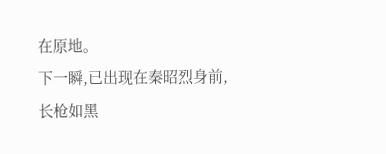在原地。
下一瞬,已出现在秦昭烈身前,长枪如黑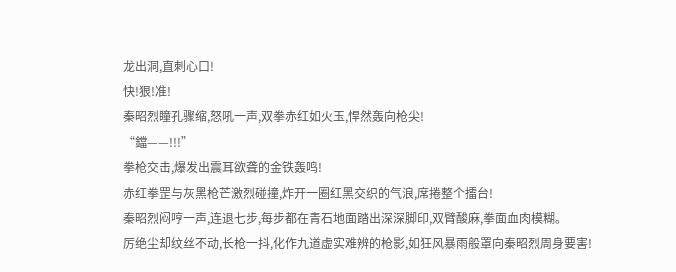龙出洞,直刺心口!
快!狠!准!
秦昭烈瞳孔骤缩,怒吼一声,双拳赤红如火玉,悍然轰向枪尖!
“鐺——!!!”
拳枪交击,爆发出震耳欲聋的金铁轰鸣!
赤红拳罡与灰黑枪芒激烈碰撞,炸开一圈红黑交织的气浪,席捲整个擂台!
秦昭烈闷哼一声,连退七步,每步都在青石地面踏出深深脚印,双臂酸麻,拳面血肉模糊。
厉绝尘却纹丝不动,长枪一抖,化作九道虚实难辨的枪影,如狂风暴雨般罩向秦昭烈周身要害!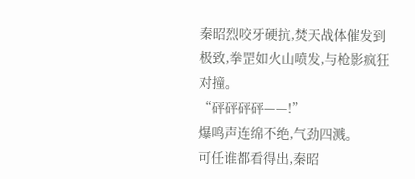秦昭烈咬牙硬抗,焚天战体催发到极致,拳罡如火山喷发,与枪影疯狂对撞。
“砰砰砰砰——!”
爆鸣声连绵不绝,气劲四溅。
可任谁都看得出,秦昭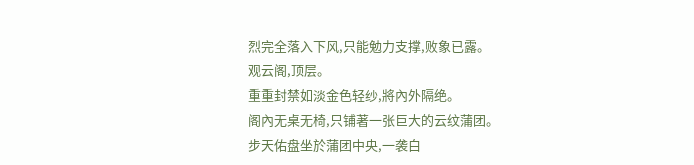烈完全落入下风,只能勉力支撑,败象已露。
观云阁,顶层。
重重封禁如淡金色轻纱,將內外隔绝。
阁內无桌无椅,只铺著一张巨大的云纹蒲团。
步天佑盘坐於蒲团中央,一袭白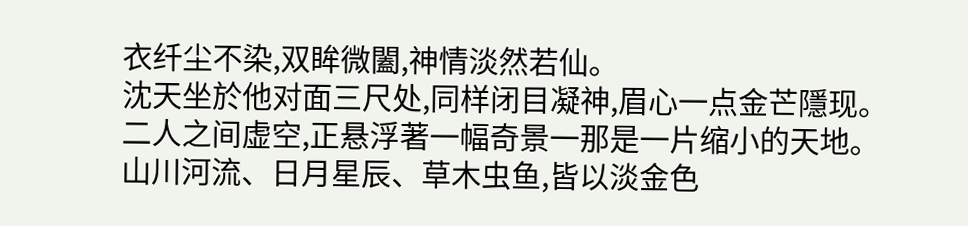衣纤尘不染,双眸微闔,神情淡然若仙。
沈天坐於他对面三尺处,同样闭目凝神,眉心一点金芒隱现。
二人之间虚空,正悬浮著一幅奇景一那是一片缩小的天地。
山川河流、日月星辰、草木虫鱼,皆以淡金色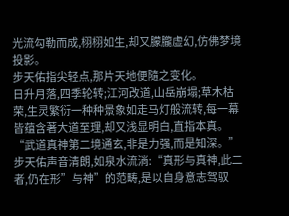光流勾勒而成,栩栩如生,却又朦朧虚幻,仿佛梦境投影。
步天佑指尖轻点,那片天地便隨之变化。
日升月落,四季轮转;江河改道,山岳崩塌;草木枯荣,生灵繁衍一种种景象如走马灯般流转,每一幕皆蕴含著大道至理,却又浅显明白,直指本真。
“武道真神第二境通玄,非是力强,而是知深。”
步天佑声音清朗,如泉水流淌:“真形与真神,此二者,仍在形”与神”的范畴,是以自身意志驾驭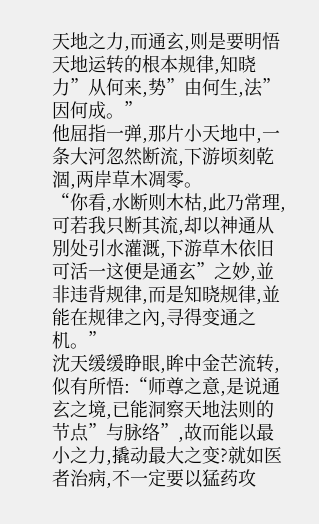天地之力,而通玄,则是要明悟天地运转的根本规律,知晓力”从何来,势”由何生,法”因何成。”
他屈指一弹,那片小天地中,一条大河忽然断流,下游顷刻乾涸,两岸草木凋零。
“你看,水断则木枯,此乃常理,可若我只断其流,却以神通从別处引水灌溉,下游草木依旧可活一这便是通玄”之妙,並非违背规律,而是知晓规律,並能在规律之內,寻得变通之机。”
沈天缓缓睁眼,眸中金芒流转,似有所悟:“师尊之意,是说通玄之境,已能洞察天地法则的节点”与脉络”,故而能以最小之力,撬动最大之变?就如医者治病,不一定要以猛药攻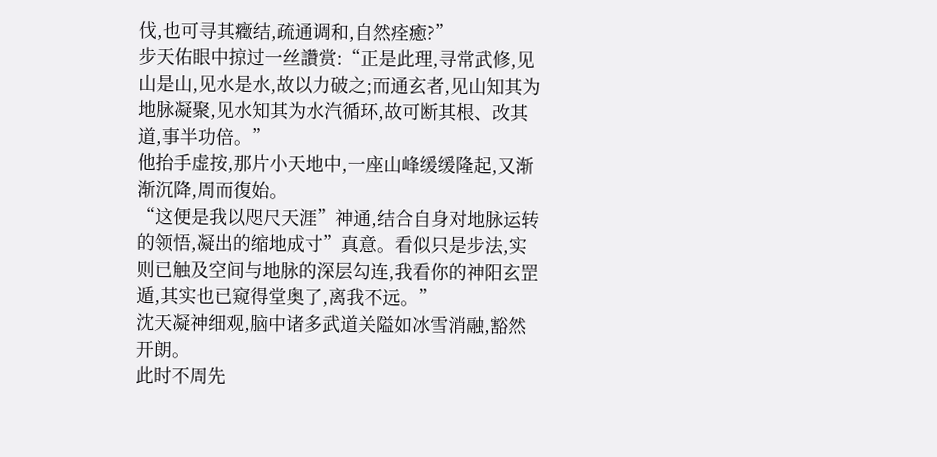伐,也可寻其癥结,疏通调和,自然痊癒?”
步天佑眼中掠过一丝讚赏:“正是此理,寻常武修,见山是山,见水是水,故以力破之;而通玄者,见山知其为地脉凝聚,见水知其为水汽循环,故可断其根、改其道,事半功倍。”
他抬手虚按,那片小天地中,一座山峰缓缓隆起,又渐渐沉降,周而復始。
“这便是我以咫尺天涯”神通,结合自身对地脉运转的领悟,凝出的缩地成寸”真意。看似只是步法,实则已触及空间与地脉的深层勾连,我看你的神阳玄罡遁,其实也已窥得堂奥了,离我不远。”
沈天凝神细观,脑中诸多武道关隘如冰雪消融,豁然开朗。
此时不周先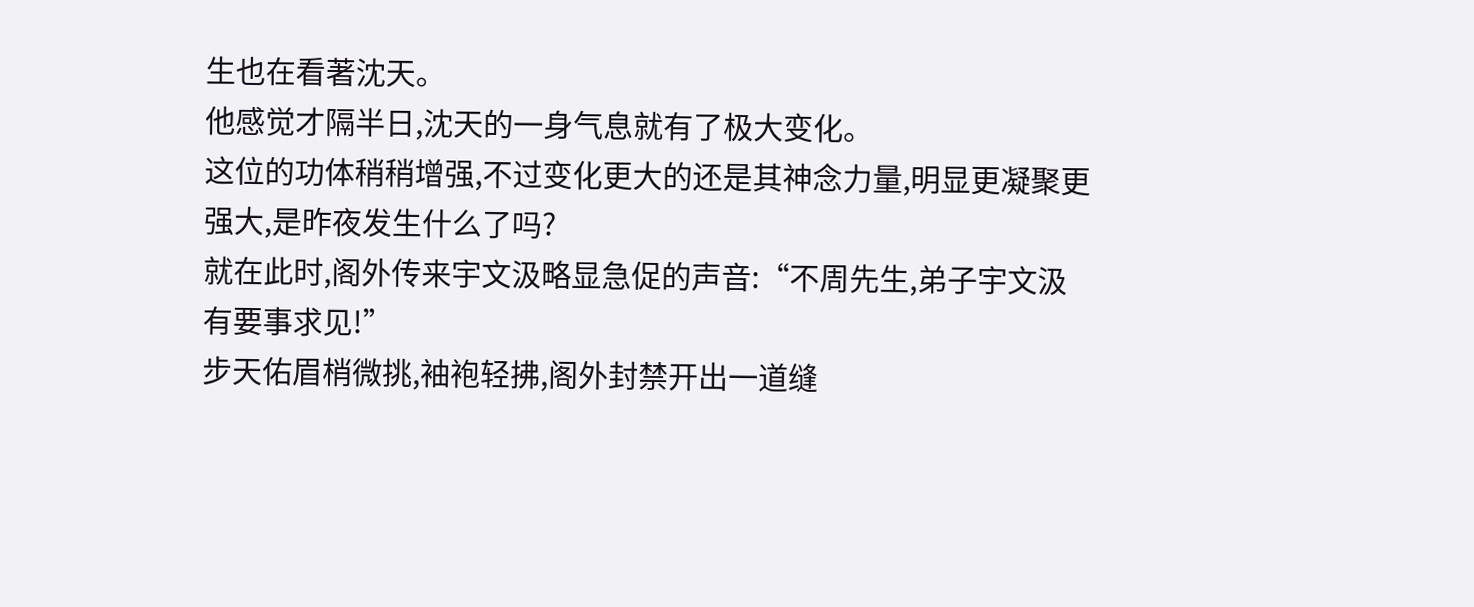生也在看著沈天。
他感觉才隔半日,沈天的一身气息就有了极大变化。
这位的功体稍稍增强,不过变化更大的还是其神念力量,明显更凝聚更强大,是昨夜发生什么了吗?
就在此时,阁外传来宇文汲略显急促的声音:“不周先生,弟子宇文汲有要事求见!”
步天佑眉梢微挑,袖袍轻拂,阁外封禁开出一道缝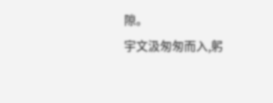隙。
宇文汲匆匆而入,躬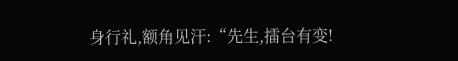身行礼,额角见汗:“先生,擂台有变!